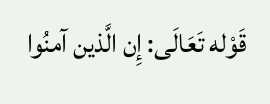قَوْله تَعَالَى: إِن الَّذين آمنُوا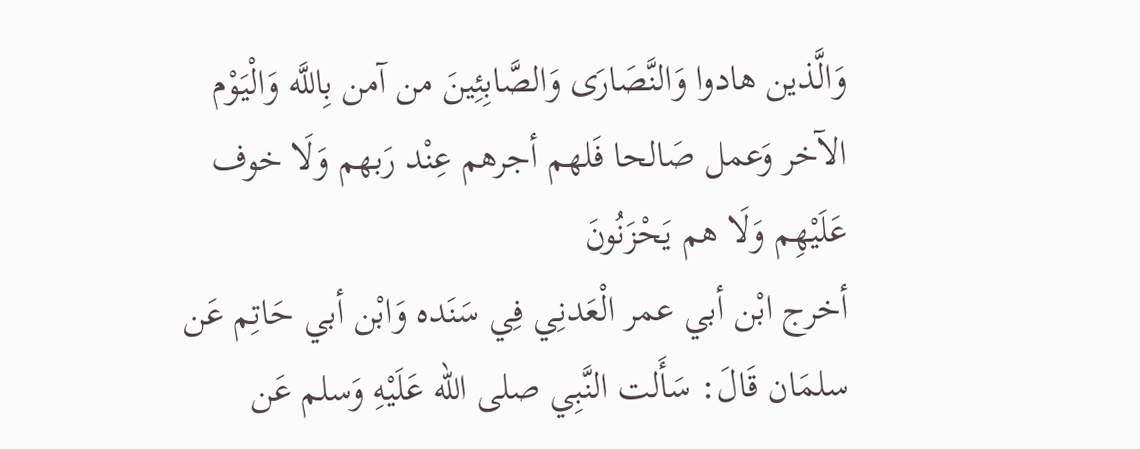وَالَّذين هادوا وَالنَّصَارَى وَالصَّابِئِينَ من آمن بِاللَّه وَالْيَوْم الآخر وَعمل صَالحا فَلهم أجرهم عِنْد رَبهم وَلَا خوف عَلَيْهِم وَلَا هم يَحْزَنُونَ
أخرج ابْن أبي عمر الْعَدنِي فِي سَنَده وَابْن أبي حَاتِم عَن سلمَان قَالَ: سَأَلت النَّبِي صلى الله عَلَيْهِ وَسلم عَن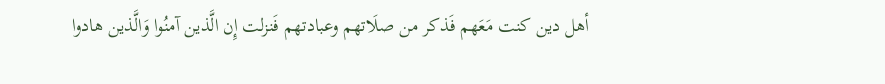أهل دين كنت مَعَهم فَذكر من صلَاتهم وعبادتهم فَنزلت إِن الَّذين آمنُوا وَالَّذين هادوا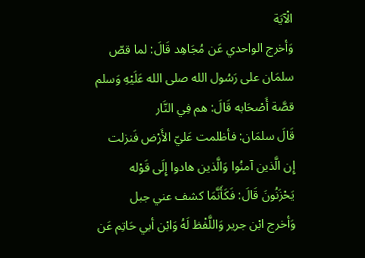الْآيَة
وَأخرج الواحدي عَن مُجَاهِد قَالَ: لما قصّ سلمَان على رَسُول الله صلى الله عَلَيْهِ وَسلم قصَّة أَصْحَابه قَالَ: هم فِي النَّار
قَالَ سلمَان: فأظلمت عَليّ الأَرْض فَنزلت إِن الَّذين آمنُوا وَالَّذين هادوا إِلَى قَوْله يَحْزَنُونَ قَالَ: فَكَأَنَّمَا كشف عني جبل
وَأخرج ابْن جرير وَاللَّفْظ لَهُ وَابْن أبي حَاتِم عَن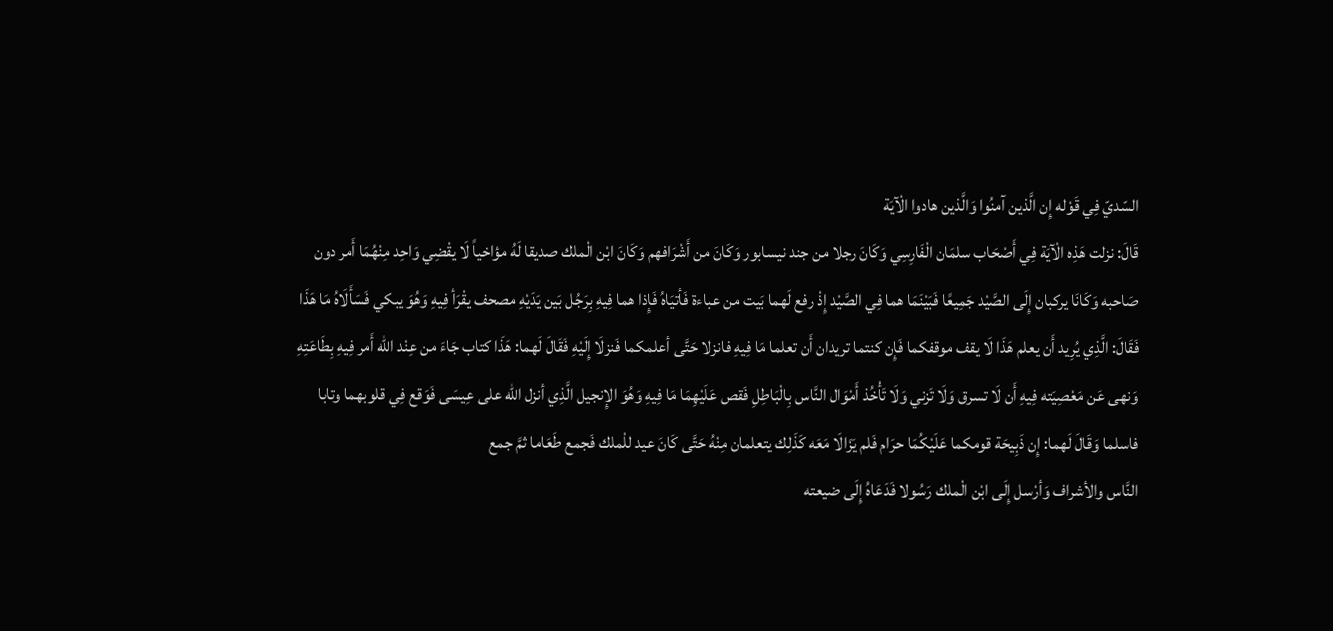السّديّ فِي قَوْله إِن الَّذين آمنُوا وَالَّذين هادوا الْآيَة
قَالَ: نزلت هَذِه الْآيَة فِي أَصْحَاب سلمَان الْفَارِسِي وَكَانَ رجلا من جند نيسابور وَكَانَ من أَشْرَافهم وَكَانَ ابْن الْملك صديقا لَهُ مؤاخياً لَا يقْضِي وَاحِد مِنْهُمَا أَمر دون صَاحبه وَكَانَا يركبان إِلَى الصَّيْد جَمِيعًا فَبَيْنَمَا هما فِي الصَّيْد إِذْ رفع لَهما بَيت من عباءة فَأتيَاهُ فَإِذا هما فِيهِ بِرَجُل بَين يَدَيْهِ مصحف يقْرَأ فِيهِ وَهُوَ يبكي فَسَأَلَاهُ مَا هَذَا فَقَالَ: الَّذِي يُرِيد أَن يعلم هَذَا لَا يقف موقفكما فَإِن كنتما تريدان أَن تعلما مَا فِيهِ فانزلا حَتَّى أعلمكما فَنزلَا إِلَيْهِ فَقَالَ لَهما: هَذَا كتاب جَاءَ من عِنْد الله أَمر فِيهِ بِطَاعَتِهِ وَنهى عَن مَعْصِيَته فِيهِ أَن لَا تسرق وَلَا تَزني وَلَا تَأْخُذ أَمْوَال النَّاس بِالْبَاطِلِ فَقص عَلَيْهِمَا مَا فِيهِ وَهُوَ الإِنجيل الَّذِي أنزل الله على عِيسَى فَوَقع فِي قلوبهما وتابا فاسلما وَقَالَ لَهما: إِن ذَبِيحَة قومكما عَلَيْكُمَا حرَام فَلم يَزَالَا مَعَه كَذَلِك يتعلمان مِنْهُ حَتَّى كَانَ عيد للْملك فَجمع طَعَاما ثمَّ جمع
النَّاس والأشراف وَأرْسل إِلَى ابْن الْملك رَسُولا فَدَعَاهُ إِلَى ضيعته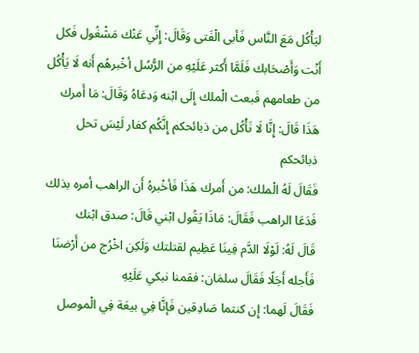ليَأْكُل مَعَ النَّاس فَأبى الْفَتى وَقَالَ: إِنِّي عَنْك مَشْغُول فَكل أَنْت وَأَصْحَابك فَلَمَّا أَكثر عَلَيْهِ من الرُّسُل أخْبرهُم أَنه لَا يَأْكُل من طعامهم فَبعث الْملك إِلَى ابْنه وَدعَاهُ وَقَالَ: مَا أَمرك هَذَا قَالَ: إِنَّا لَا نَأْكُل من ذبائحكم إِنَّكُم كفار لَيْسَ تحل ذبائحكم
فَقَالَ لَهُ الْملك: من أَمرك هَذَا فَأخْبرهُ أَن الراهب أمره بذلك فَدَعَا الراهب فَقَالَ: مَاذَا يَقُول ابْني قَالَ: صدق ابْنك
قَالَ لَهُ: لَوْلَا الدَّم فِينَا عَظِيم لقتلتك وَلَكِن اخْرُج من أَرْضنَا فَأَجله أَجَلًا فَقَالَ سلمَان: فقمنا نبكي عَلَيْهِ
فَقَالَ لَهما: إِن كنتما صَادِقين فَإنَّا فِي بيعَة فِي الْموصل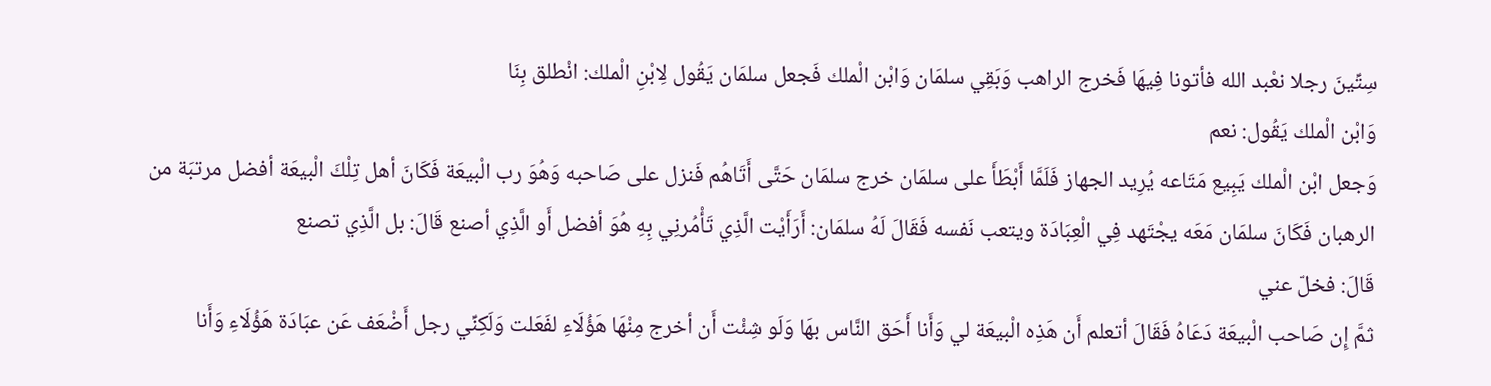سِتِّينَ رجلا نعْبد الله فأتونا فِيهَا فَخرج الراهب وَبَقِي سلمَان وَابْن الْملك فَجعل سلمَان يَقُول لِابْنِ الْملك: انْطلق بِنَا
وَابْن الْملك يَقُول: نعم
وَجعل ابْن الْملك يَبِيع مَتَاعه يُرِيد الجهاز فَلَمَّا أَبْطَأَ على سلمَان خرج سلمَان حَتَّى أَتَاهُم فَنزل على صَاحبه وَهُوَ رب الْبيعَة فَكَانَ أهل تِلْكَ الْبيعَة أفضل مرتبَة من الرهبان فَكَانَ سلمَان مَعَه يجْتَهد فِي الْعِبَادَة ويتعب نَفسه فَقَالَ لَهُ سلمَان: أَرَأَيْت الَّذِي تَأْمُرنِي بِهِ هُوَ أفضل أَو الَّذِي أصنع قَالَ: بل الَّذِي تصنع
قَالَ: فخلّ عني
ثمَّ إِن صَاحب الْبيعَة دَعَاهُ فَقَالَ أتعلم أَن هَذِه الْبيعَة لي وَأَنا أَحَق النَّاس بهَا وَلَو شِئْت أَن أخرج مِنْهَا هَؤُلَاءِ لفَعَلت وَلَكِنِّي رجل أَضْعَف عَن عبَادَة هَؤُلَاءِ وَأَنا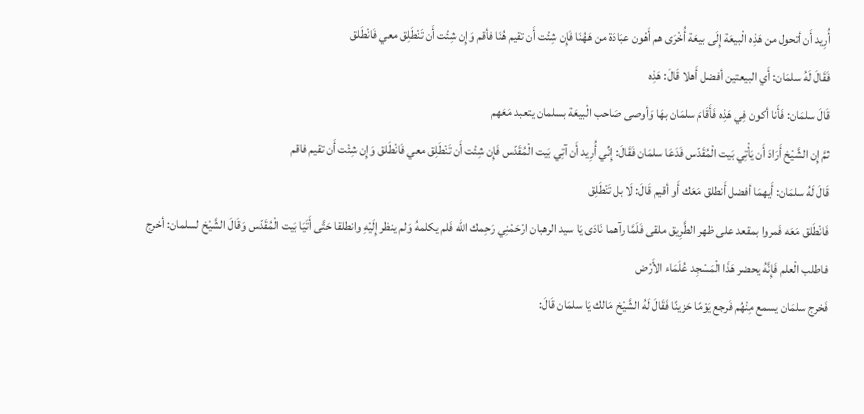أُرِيد أَن أتحول من هَذِه الْبيعَة إِلَى بيعَة أُخْرَى هم أَهْون عبَادَة من هَهُنَا فَإِن شِئْت أَن تقيم هُنَا فأقم وَإِن شِئْت أَن تَنْطَلِق معي فَانْطَلق
فَقَالَ لَهُ سلمَان: أَي البيعتين أفضل أَهلا قَالَ: هَذِه
قَالَ سلمَان: فَأَنا أكون فِي هَذِه فَأَقَامَ سلمَان بهَا وَأوصى صَاحب الْبيعَة بسلمان يتعبد مَعَهم
ثمَّ إِن الشَّيْخ أَرَادَ أَن يَأْتِي بَيت الْمُقَدّس فَدَعَا سلمَان فَقَالَ: إِنِّي أُرِيد أَن آتِي بَيت الْمُقَدّس فَإِن شِئْت أَن تَنْطَلِق معي فَانْطَلق وَإِن شِئْت أَن تقيم فاقم
قَالَ لَهُ سلمَان: أَيهمَا أفضل أَنطلق مَعَك أَو أقيم قَالَ: لَا بل تَنْطَلِق
فَانْطَلق مَعَه فَمروا بمقعد على ظهر الطَّرِيق ملقى فَلَمَّا رآهما نَادَى يَا سيد الرهبان ارْحَمْنِي رَحِمك الله فَلم يكلمهُ وَلم ينظر إِلَيْهِ وانطلقا حَتَّى أَتَيَا بَيت الْمُقَدّس وَقَالَ الشَّيْخ لسلمان: أخرج فاطلب الْعلم فَإِنَّهُ يحضر هَذَا الْمَسْجِد عُلَمَاء الأَرْض
فَخرج سلمَان يسمع مِنْهُم فَرجع يَوْمًا حَزينًا فَقَالَ لَهُ الشَّيْخ مَالك يَا سلمَان قَالَ: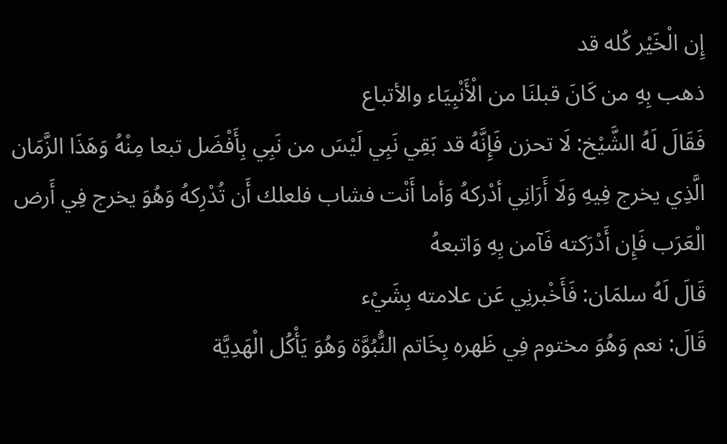إِن الْخَيْر كُله قد
ذهب بِهِ من كَانَ قبلنَا من الْأَنْبِيَاء والأتباع
فَقَالَ لَهُ الشَّيْخ: لَا تحزن فَإِنَّهُ قد بَقِي نَبِي لَيْسَ من نَبِي بِأَفْضَل تبعا مِنْهُ وَهَذَا الزَّمَان الَّذِي يخرج فِيهِ وَلَا أَرَانِي أدْركهُ وَأما أَنْت فشاب فلعلك أَن تُدْرِكهُ وَهُوَ يخرج فِي أَرض الْعَرَب فَإِن أَدْرَكته فَآمن بِهِ وَاتبعهُ
قَالَ لَهُ سلمَان: فَأَخْبرنِي عَن علامته بِشَيْء
قَالَ: نعم وَهُوَ مختوم فِي ظَهره بِخَاتم النُّبُوَّة وَهُوَ يَأْكُل الْهَدِيَّة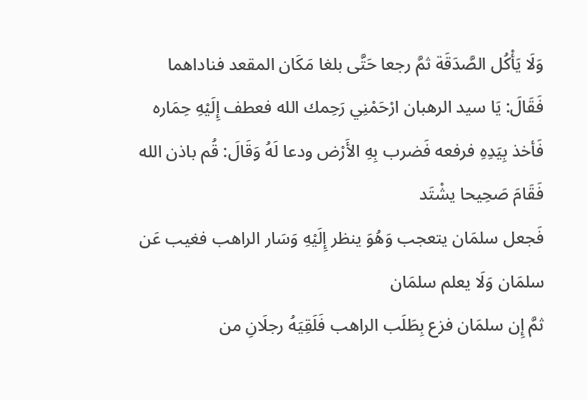وَلَا يَأْكُل الصَّدَقَة ثمَّ رجعا حَتَّى بلغا مَكَان المقعد فناداهما فَقَالَ: يَا سيد الرهبان ارْحَمْنِي رَحِمك الله فعطف إِلَيْهِ حِمَاره فَأخذ بِيَدِهِ فرفعه فَضرب بِهِ الأَرْض ودعا لَهُ وَقَالَ: قُم باذن الله
فَقَامَ صَحِيحا يشْتَد
فَجعل سلمَان يتعجب وَهُوَ ينظر إِلَيْهِ وَسَار الراهب فغيب عَن سلمَان وَلَا يعلم سلمَان
ثمَّ إِن سلمَان فزع بِطَلَب الراهب فَلَقِيَهُ رجلَانِ من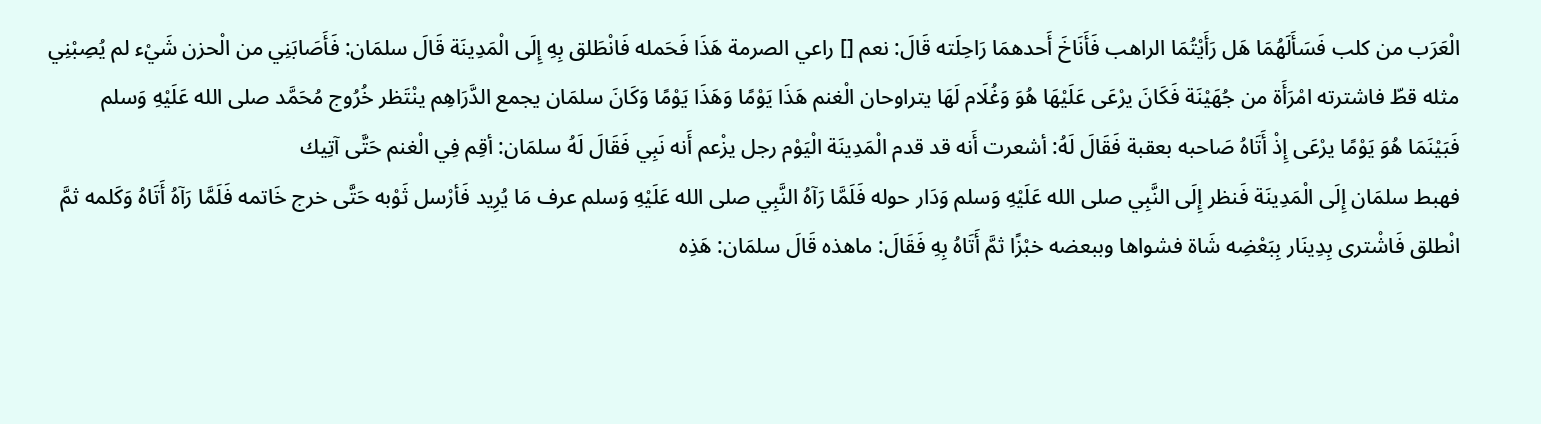الْعَرَب من كلب فَسَأَلَهُمَا هَل رَأَيْتُمَا الراهب فَأَنَاخَ أَحدهمَا رَاحِلَته قَالَ: نعم [] راعي الصرمة هَذَا فَحَمله فَانْطَلق بِهِ إِلَى الْمَدِينَة قَالَ سلمَان: فَأَصَابَنِي من الْحزن شَيْء لم يُصِبْنِي مثله قطّ فاشترته امْرَأَة من جُهَيْنَة فَكَانَ يرْعَى عَلَيْهَا هُوَ وَغُلَام لَهَا يتراوحان الْغنم هَذَا يَوْمًا وَهَذَا يَوْمًا وَكَانَ سلمَان يجمع الدَّرَاهِم ينْتَظر خُرُوج مُحَمَّد صلى الله عَلَيْهِ وَسلم
فَبَيْنَمَا هُوَ يَوْمًا يرْعَى إِذْ أَتَاهُ صَاحبه بعقبة فَقَالَ لَهُ: أشعرت أَنه قد قدم الْمَدِينَة الْيَوْم رجل يزْعم أَنه نَبِي فَقَالَ لَهُ سلمَان: أقِم فِي الْغنم حَتَّى آتِيك
فهبط سلمَان إِلَى الْمَدِينَة فَنظر إِلَى النَّبِي صلى الله عَلَيْهِ وَسلم وَدَار حوله فَلَمَّا رَآهُ النَّبِي صلى الله عَلَيْهِ وَسلم عرف مَا يُرِيد فَأرْسل ثَوْبه حَتَّى خرج خَاتمه فَلَمَّا رَآهُ أَتَاهُ وَكَلمه ثمَّ انْطلق فَاشْترى بِدِينَار بِبَعْضِه شَاة فشواها وببعضه خبْزًا ثمَّ أَتَاهُ بِهِ فَقَالَ: ماهذه قَالَ سلمَان: هَذِه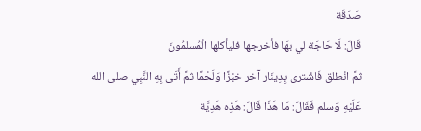صَدَقَة
قَالَ: لَا حَاجَة لي بهَا فأخرجها فليأكلها الْمُسلمُونَ
ثمَّ انْطلق فَاشْترى بِدِينَار آخر خبْزًا وَلَحْمًا ثمَّ أَتَى بِهِ النَّبِي صلى الله عَلَيْهِ وَسلم فَقَالَ: مَا هَذَا قَالَ: هَذِه هَدِيَّة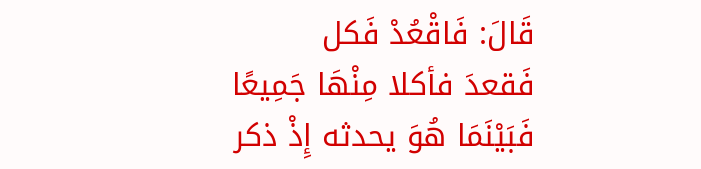قَالَ: فَاقْعُدْ فَكل
فَقعدَ فأكلا مِنْهَا جَمِيعًا
فَبَيْنَمَا هُوَ يحدثه إِذْ ذكر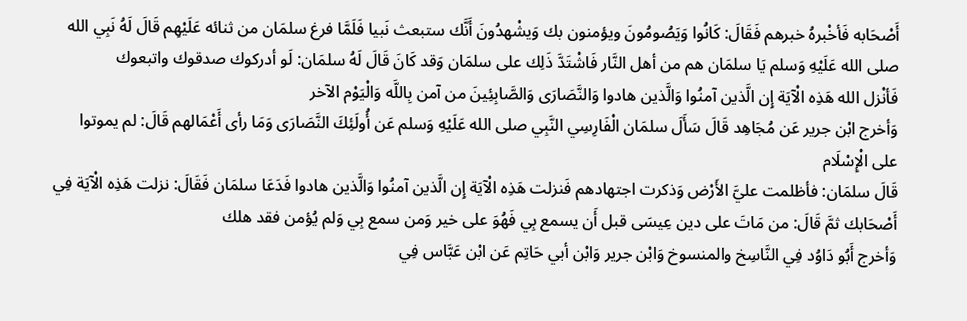أَصْحَابه فَأخْبرهُ خبرهم فَقَالَ: كَانُوا وَيَصُومُونَ ويؤمنون بك وَيشْهدُونَ أَنَّك ستبعث نَبيا فَلَمَّا فرغ سلمَان من ثنائه عَلَيْهِم قَالَ لَهُ نَبِي الله صلى الله عَلَيْهِ وَسلم يَا سلمَان هم من أهل النَّار فَاشْتَدَّ ذَلِك على سلمَان وَقد كَانَ قَالَ لَهُ سلمَان: لَو أدركوك صدقوك واتبعوك
فَأنْزل الله هَذِه الْآيَة إِن الَّذين آمنُوا وَالَّذين هادوا وَالنَّصَارَى وَالصَّابِئِينَ من آمن بِاللَّه وَالْيَوْم الآخر
وَأخرج ابْن جرير عَن مُجَاهِد قَالَ سَأَلَ سلمَان الْفَارِسِي النَّبِي صلى الله عَلَيْهِ وَسلم عَن أُولَئِكَ النَّصَارَى وَمَا رأى أَعْمَالهم قَالَ: لم يموتوا على الْإِسْلَام
قَالَ سلمَان: فأظلمت عليَّ الأَرْض وَذكرت اجتهادهم فَنزلت هَذِه الْآيَة إِن الَّذين آمنُوا وَالَّذين هادوا فَدَعَا سلمَان فَقَالَ: نزلت هَذِه الْآيَة فِي أَصْحَابك ثمَّ قَالَ: من مَاتَ على دين عِيسَى قبل أَن يسمع بِي فَهُوَ على خير وَمن سمع بِي وَلم يُؤمن فقد هلك
وَأخرج أَبُو دَاوُد فِي النَّاسِخ والمنسوخ وَابْن جرير وَابْن أبي حَاتِم عَن ابْن عَبَّاس فِي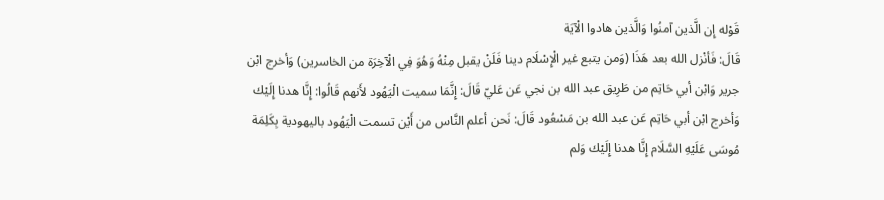قَوْله إِن الَّذين آمنُوا وَالَّذين هادوا الْآيَة
قَالَ: فَأنْزل الله بعد هَذَا (وَمن يتبع غير الْإِسْلَام دينا فَلَنْ يقبل مِنْهُ وَهُوَ فِي الْآخِرَة من الخاسرين) وَأخرج ابْن جرير وَابْن أبي حَاتِم من طَرِيق عبد الله بن نجي عَن عَليّ قَالَ: إِنَّمَا سميت الْيَهُود لأَنهم قَالُوا: إِنَّا هدنا إِلَيْك
وَأخرج ابْن أبي حَاتِم عَن عبد الله بن مَسْعُود قَالَ: نَحن أعلم النَّاس من أَيْن تسمت الْيَهُود باليهودية بِكَلِمَة مُوسَى عَلَيْهِ السَّلَام إِنَّا هدنا إِلَيْك وَلم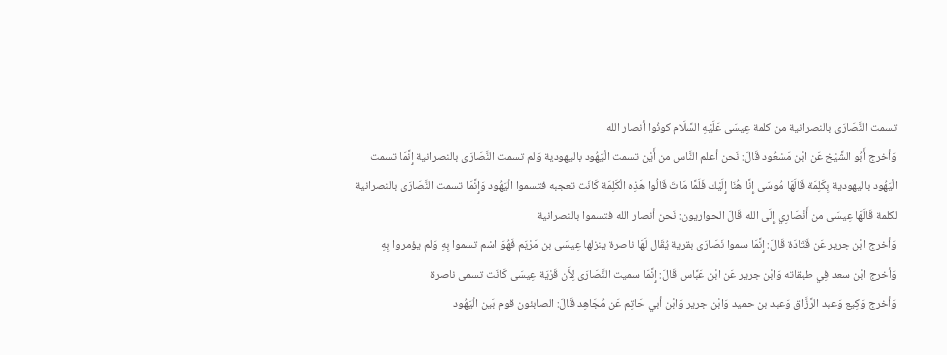تسمت النَّصَارَى بالنصرانية من كلمة عِيسَى عَلَيْهِ السَّلَام كونُوا أنصار الله
وَأخرج أَبُو الشَّيْخ عَن ابْن مَسْعُود قَالَ: نَحن أعلم النَّاس من أَيْن تسمت الْيَهُود باليهودية وَلم تسمت النَّصَارَى بالنصرانية إِنَّمَا تسمت الْيَهُود باليهودية بِكَلِمَة قَالَهَا مُوسَى إِنَّا هُنَا إِلَيْك فَلَمَّا مَاتَ قَالُوا هَذِه الْكَلِمَة كَانَت تعجبه فتسموا الْيَهُود وَإِنَّمَا تسمت النَّصَارَى بالنصرانية لكلمة قَالَهَا عِيسَى من أَنْصَارِي إِلَى الله قَالَ الحواريون: نَحن أنصار الله فتسموا بالنصرانية
وَأخرج ابْن جرير عَن قَتَادَة قَالَ: إِنَّمَا سموا نَصَارَى بقرية يُقَال لَهَا ناصرة ينزلها عِيسَى بن مَرْيَم فَهُوَ اسْم تسموا بِهِ وَلم يؤمروا بِهِ
وَأخرج ابْن سعد فِي طبقاته وَابْن جرير عَن ابْن عَبَّاس قَالَ: إِنَّمَا سميت النَّصَارَى لِأَن قَرْيَة عِيسَى كَانَت تسمى ناصرة
وَأخرج وَكِيع وَعبد الرَّزَّاق وَعبد بن حميد وَابْن جرير وَابْن أبي حَاتِم عَن مُجَاهِد قَالَ: الصابئون قوم بَين الْيَهُود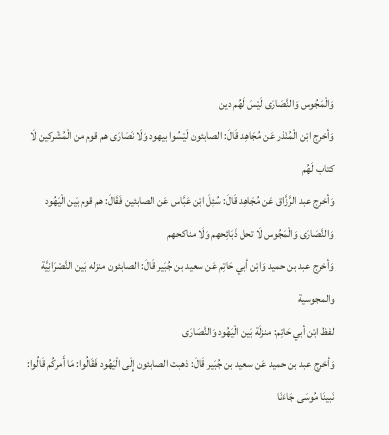وَالْمَجُوس وَالنَّصَارَى لَيْسَ لَهُم دين
وَأخرج ابْن الْمُنْذر عَن مُجَاهِد قَالَ: الصابئون لَيْسُوا بيهود وَلَا نَصَارَى هم قوم من الْمُشْركين لَا كتاب لَهُم
وَأخرج عبد الرَّزَّاق عَن مُجَاهِد قَالَ: سُئِلَ ابْن عَبَّاس عَن الصابئين فَقَالَ: هم قوم بَين الْيَهُود وَالنَّصَارَى وَالْمَجُوس لَا تحل ذَبَائِحهم وَلَا مناكحهم
وَأخرج عبد بن حميد وَابْن أبي حَاتِم عَن سعيد بن جُبَير قَالَ: الصابئون منزله بَين النَّصْرَانِيَّة والمجوسية
لفظ ابْن أبي حَاتِم: منزلَة بَين الْيَهُود وَالنَّصَارَى
وَأخرج عبد بن حميد عَن سعيد بن جُبَير قَالَ: ذهبت الصابئون إِلَى الْيَهُود فَقَالُوا: مَا أَمركُم قَالُوا: نَبينَا مُوسَى جَاءَنَا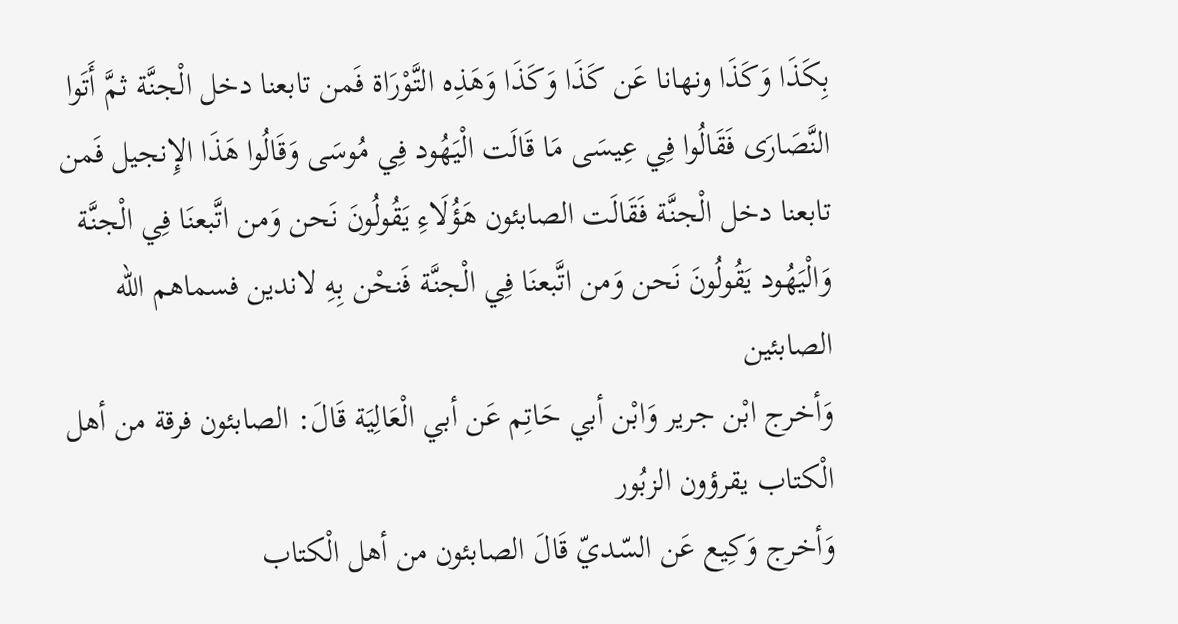بِكَذَا وَكَذَا ونهانا عَن كَذَا وَكَذَا وَهَذِه التَّوْرَاة فَمن تابعنا دخل الْجنَّة ثمَّ أَتَوا النَّصَارَى فَقَالُوا فِي عِيسَى مَا قَالَت الْيَهُود فِي مُوسَى وَقَالُوا هَذَا الإِنجيل فَمن تابعنا دخل الْجنَّة فَقَالَت الصابئون هَؤُلَاءِ يَقُولُونَ نَحن وَمن اتَّبعنَا فِي الْجنَّة وَالْيَهُود يَقُولُونَ نَحن وَمن اتَّبعنَا فِي الْجنَّة فَنحْن بِهِ لاندين فسماهم الله الصابئين
وَأخرج ابْن جرير وَابْن أبي حَاتِم عَن أبي الْعَالِيَة قَالَ: الصابئون فرقة من أهل الْكتاب يقرؤون الزبُور
وَأخرج وَكِيع عَن السّديّ قَالَ الصابئون من أهل الْكتاب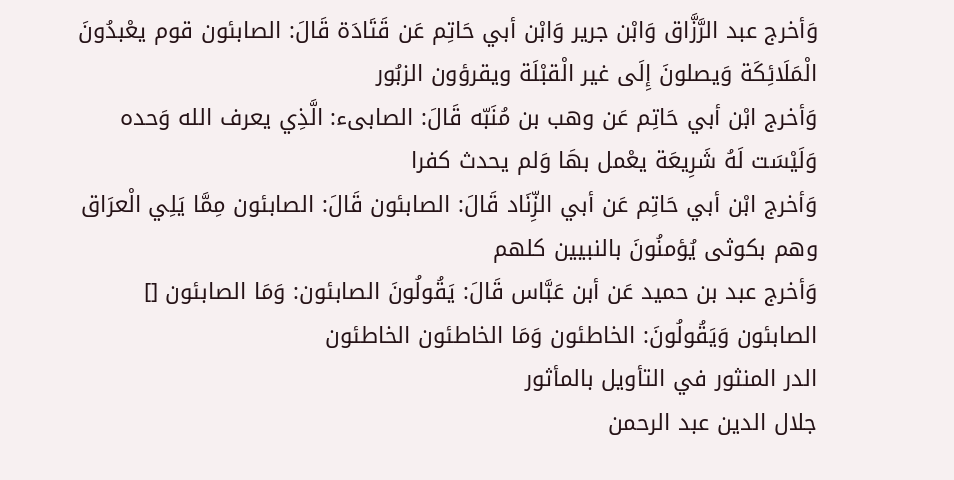وَأخرج عبد الرَّزَّاق وَابْن جرير وَابْن أبي حَاتِم عَن قَتَادَة قَالَ: الصابئون قوم يعْبدُونَ الْمَلَائِكَة وَيصلونَ إِلَى غير الْقبْلَة ويقرؤون الزبُور
وَأخرج ابْن أبي حَاتِم عَن وهب بن مُنَبّه قَالَ: الصابىء: الَّذِي يعرف الله وَحده وَلَيْسَت لَهُ شَرِيعَة يعْمل بهَا وَلم يحدث كفرا
وَأخرج ابْن أبي حَاتِم عَن أبي الزِّنَاد قَالَ: الصابئون قَالَ: الصابئون مِمَّا يَلِي الْعرَاق وهم بكوثى يُؤمنُونَ بالنبيين كلهم
وَأخرج عبد بن حميد عَن أبن عَبَّاس قَالَ: يَقُولُونَ الصابئون: وَمَا الصابئون [] الصابئون وَيَقُولُونَ: الخاطئون وَمَا الخاطئون الخاطئون
الدر المنثور في التأويل بالمأثور
جلال الدين عبد الرحمن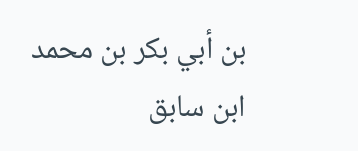بن أبي بكر بن محمد ابن سابق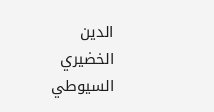الدين الخضيري السيوطي